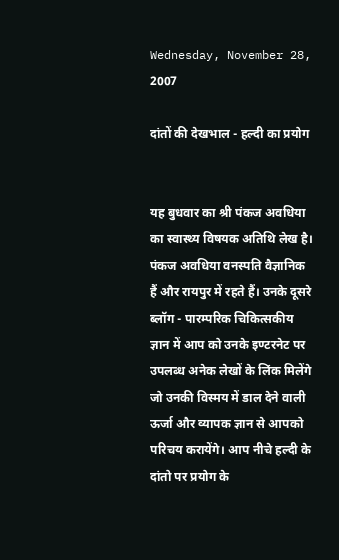Wednesday, November 28, 2007

दांतों की देखभाल - हल्दी का प्रयोग


यह बुधवार का श्री पंकज अवधिया का स्वास्थ्य विषयक अतिथि लेख है। पंकज अवधिया वनस्पति वैज्ञानिक हैं और रायपुर में रहते हैं। उनके दूसरे ब्लॉग - पारम्परिक चिकित्सकीय ज्ञान में आप को उनके इण्टरनेट पर उपलब्ध अनेक लेखों के लिंक मिलेंगे जो उनकी विस्मय में डाल देने वाली ऊर्जा और व्यापक ज्ञान से आपको परिचय करायेंगे। आप नीचे हल्दी के दांतो पर प्रयोग के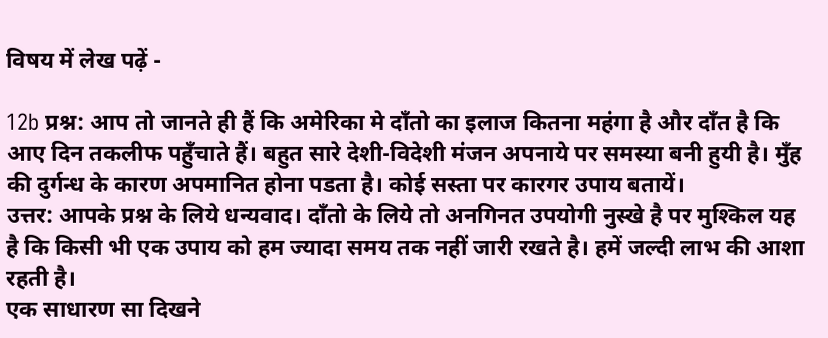विषय में लेख पढ़ें -

12b प्रश्न: आप तो जानते ही हैं कि अमेरिका मे दाँतो का इलाज कितना महंगा है और दाँत है कि आए दिन तकलीफ पहुँचाते हैं। बहुत सारे देशी-विदेशी मंजन अपनाये पर समस्या बनी हुयी है। मुँह की दुर्गन्ध के कारण अपमानित होना पडता है। कोई सस्ता पर कारगर उपाय बतायें।
उत्तर: आपके प्रश्न के लिये धन्यवाद। दाँतो के लिये तो अनगिनत उपयोगी नुस्खे है पर मुश्किल यह है कि किसी भी एक उपाय को हम ज्यादा समय तक नहीं जारी रखते है। हमें जल्दी लाभ की आशा रहती है।
एक साधारण सा दिखने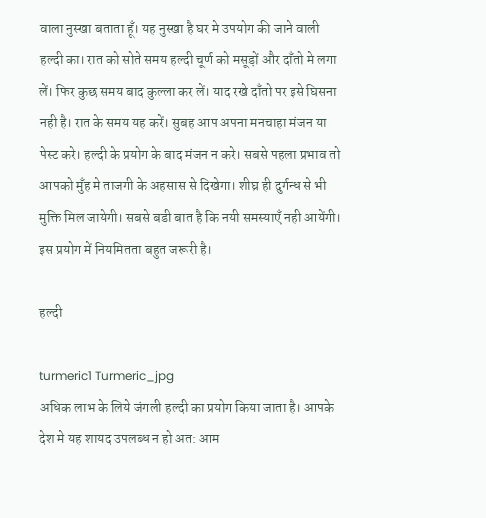वाला नुस्खा बताता हूँ। यह नुस्खा है घर मे उपयोग की जाने वाली हल्दी का। रात को सोते समय हल्दी चूर्ण को मसूड़ों और दाँतो मे लगा लें। फिर कुछ समय बाद कुल्ला कर लें। याद रखे दाँतो पर इसे घिसना नही है। रात के समय यह करें। सुबह आप अपना मनचाहा मंजन या पेस्ट करे। हल्दी के प्रयोग के बाद मंजन न करे। सबसे पहला प्रभाव तो आपको मुँह मे ताजगी के अहसास से दिखेगा। शीघ्र ही दुर्गन्ध से भी मुक्ति मिल जायेगी। सबसे बडी बात है कि नयी समस्याएँ नही आयेंगी। इस प्रयोग में नियमितता बहुत जरूरी है।

हल्दी

turmeric1 Turmeric_jpg
अधिक लाभ के लिये जंगली हल्दी का प्रयोग किया जाता है। आपके देश मे यह शायद उपलब्ध न हो अत: आम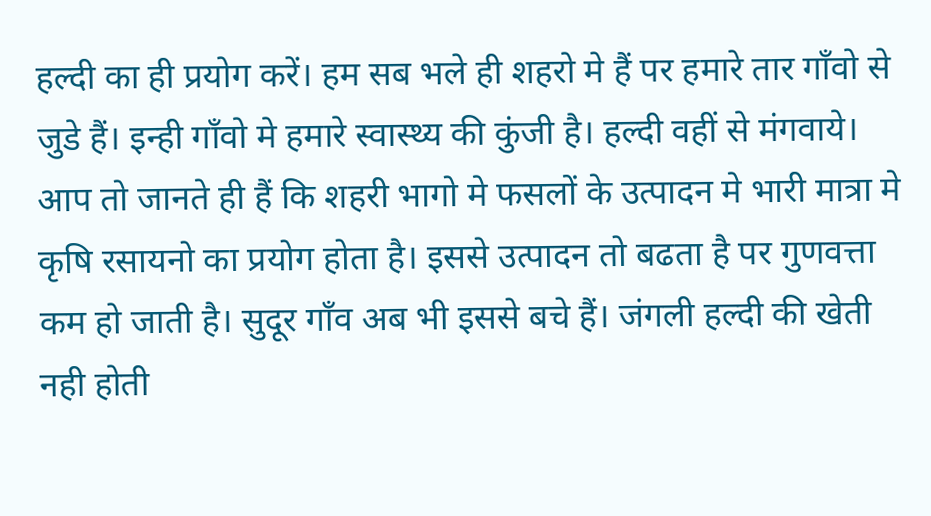हल्दी का ही प्रयोग करें। हम सब भले ही शहरो मे हैं पर हमारे तार गाँवो से जुडे हैं। इन्ही गाँवो मे हमारे स्वास्थ्य की कुंजी है। हल्दी वहीं से मंगवाये। आप तो जानते ही हैं कि शहरी भागो मे फसलों के उत्पादन मे भारी मात्रा मे कृषि रसायनो का प्रयोग होता है। इससे उत्पादन तो बढता है पर गुणवत्ता कम हो जाती है। सुदूर गाँव अब भी इससे बचे हैं। जंगली हल्दी की खेती नही होती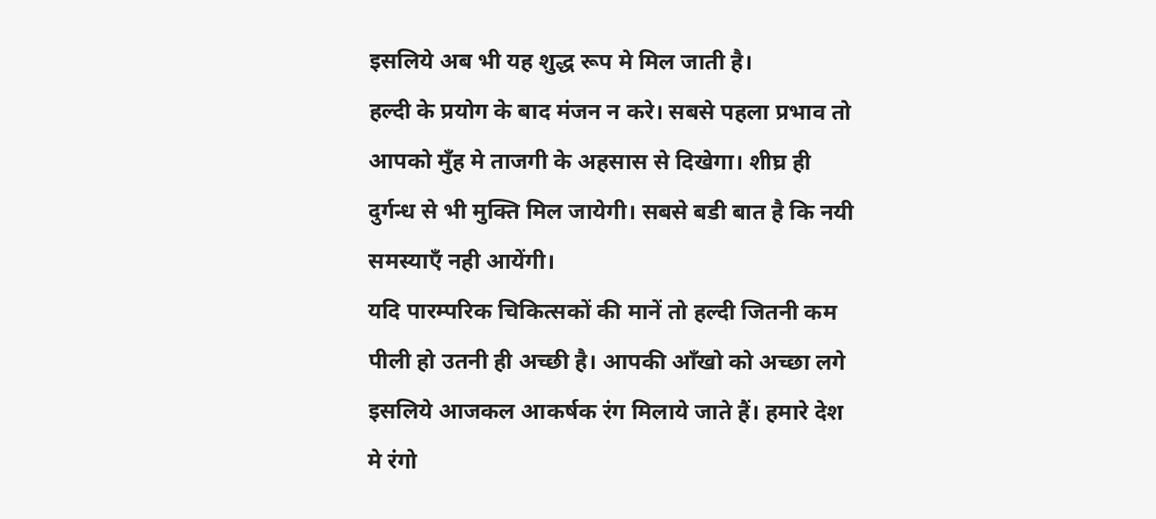इसलिये अब भी यह शुद्ध रूप मे मिल जाती है।
हल्दी के प्रयोग के बाद मंजन न करे। सबसे पहला प्रभाव तो आपको मुँह मे ताजगी के अहसास से दिखेगा। शीघ्र ही दुर्गन्ध से भी मुक्ति मिल जायेगी। सबसे बडी बात है कि नयी समस्याएँ नही आयेंगी।
यदि पारम्परिक चिकित्सकों की मानें तो हल्दी जितनी कम पीली हो उतनी ही अच्छी है। आपकी आँखो को अच्छा लगे इसलिये आजकल आकर्षक रंग मिलाये जाते हैं। हमारे देश मे रंगो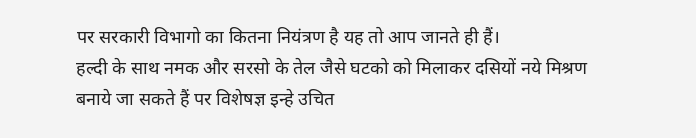पर सरकारी विभागो का कितना नियंत्रण है यह तो आप जानते ही हैं।
हल्दी के साथ नमक और सरसो के तेल जैसे घटको को मिलाकर दसियों नये मिश्रण बनाये जा सकते हैं पर विशेषज्ञ इन्हे उचित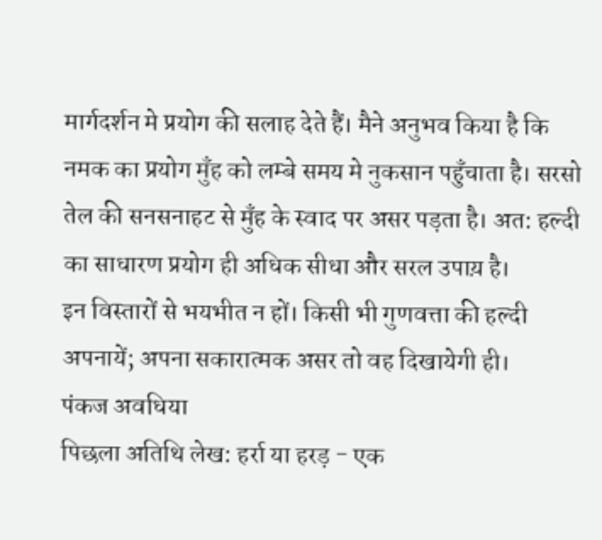मार्गदर्शन मे प्रयोग की सलाह देते हैं। मैने अनुभव किया है कि नमक का प्रयोग मुँह को लम्बे समय मे नुकसान पहुँचाता है। सरसो तेल की सनसनाहट से मुँह के स्वाद पर असर पड़ता है। अत: हल्दी का साधारण प्रयोग ही अधिक सीधा और सरल उपाय़ है।
इन विस्तारों से भयभीत न हों। किसी भी गुणवत्ता की हल्दी अपनायें; अपना सकारात्मक असर तो वह दिखायेगी ही।
पंकज अवधिया
पिछला अतिथि लेख: हर्रा या हरड़ - एक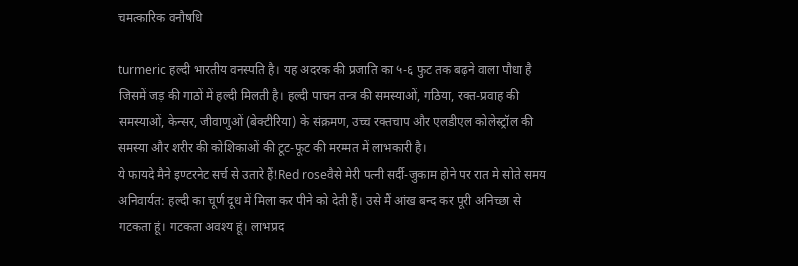चमत्कारिक वनौषधि

turmeric हल्दी भारतीय वनस्पति है। यह अदरक की प्रजाति का ५-६ फुट तक बढ़ने वाला पौधा है जिसमें जड़ की गाठों में हल्दी मिलती है। हल्दी पाचन तन्त्र की समस्याओं, गठिया, रक्त-प्रवाह की समस्याओं, केन्सर, जीवाणुओं (बेक्टीरिया) के संक्रमण, उच्च रक्तचाप और एलडीएल कोलेस्ट्रॉल की समस्या और शरीर की कोशिकाओं की टूट-फूट की मरम्मत में लाभकारी है।
ये फायदे मैने इण्टरनेट सर्च से उतारे हैं!Red roseवैसे मेरी पत्नी सर्दी-जुकाम होने पर रात मे‍ सोते समय अनिवार्यत: हल्दी का चूर्ण दूध में मिला कर पीने को देती हैं। उसे मैं आंख बन्द कर पूरी अनिच्छा से गटकता हूं। गटकता अवश्य हूं। लाभप्रद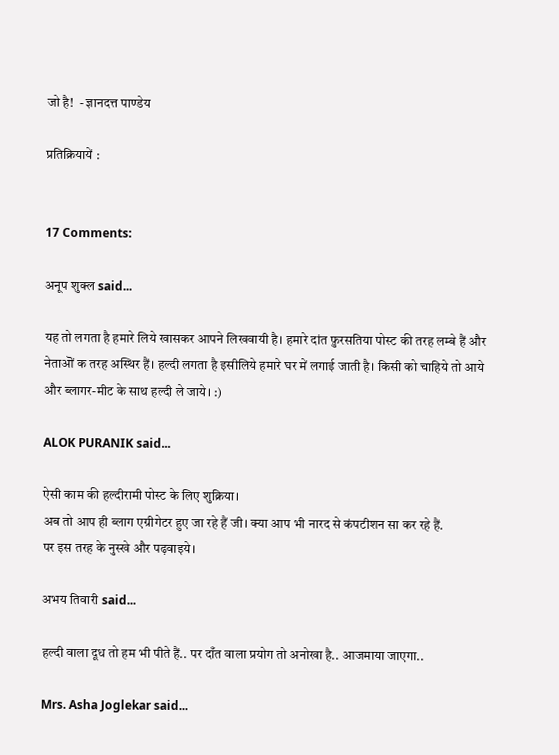जो है!  - ज्ञानदत्त पाण्डेय

प्रतिक्रियायें :


17 Comments:

अनूप शुक्ल said...

यह तो लगता है हमारे लिये खासकर आपने लिखवायी है। हमारे दांत फ़ुरसतिया पोस्ट की तरह लम्बे हैं और नेताऒं क तरह अस्थिर हैं। हल्दी लगता है इसीलिये हमारे घर में लगाई जाती है। किसी को चाहिये तो आये और ब्लागर-मीट के साथ हल्दी ले जाये। :)

ALOK PURANIK said...

ऐसी काम की हल्दीरामी पोस्ट के लिए शुक्रिया।
अब तो आप ही ब्लाग एग्रीगेटर हुए जा रहे हैं जी। क्या आप भी नारद से कंपटीशन सा कर रहे हैं.
पर इस तरह के नुस्खे और पढ़वाइये।

अभय तिवारी said...

हल्दी वाला दूध तो हम भी पीते हैं.. पर दाँत वाला प्रयोग तो अनोखा है.. आजमाया जाएगा..

Mrs. Asha Joglekar said...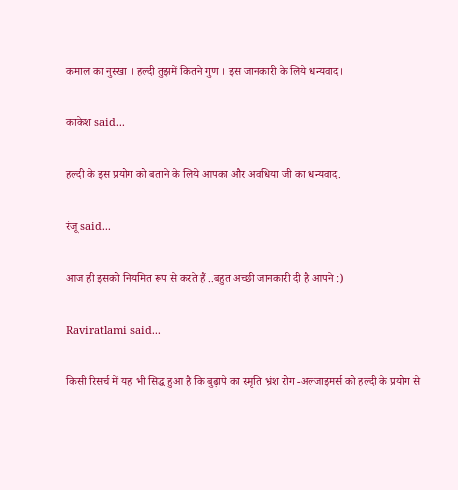कमाल का नुस्खा । हल्दी तुझमें कितने गुण । इस जानकारी के लिये धन्यवाद।

काकेश said...

हल्दी के इस प्रयोग को बताने के लिये आपका और अवधिया जी का धन्यवाद.

रंजू said...

आज ही इसको नियमित रूप से करते हैं ..बहुत अच्छी जानकारी दी है आपने :)

Raviratlami said...

किसी रिसर्च में यह भी सिद्ध हुआ है कि बुढ़ापे का स्मृति भ्रंश रोग -अल्जाइमर्स को हल्दी के प्रयोग से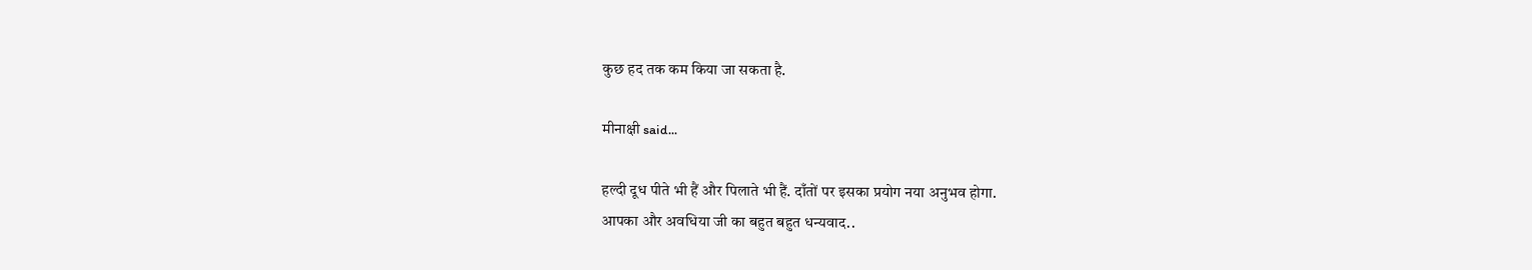कुछ हद तक कम किया जा सकता है.

मीनाक्षी said...

हल्दी दूध पीते भी हैं और पिलाते भी हैं. दाँतों पर इसका प्रयोग नया अनुभव होगा.
आपका और अवधिया जी का बहुत बहुत धन्यवाद..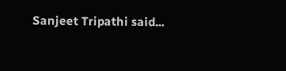Sanjeet Tripathi said...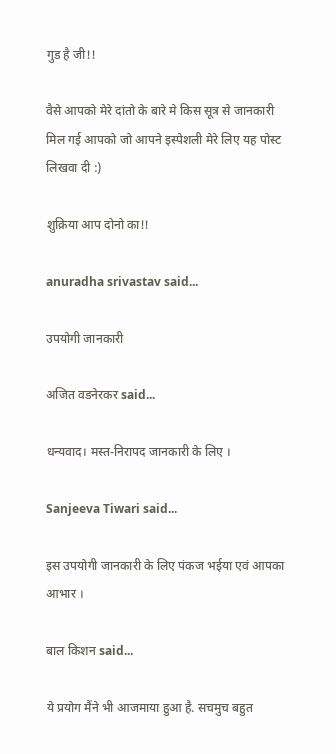गुड है जी!!

वैसे आपको मेरे दांतो के बारे मे किस सूत्र से जानकारी मिल गई आपको जो आपने इस्पेशली मेरे लिए यह पोस्ट लिखवा दी :)

शुक्रिया आप दोनो का!!

anuradha srivastav said...

उपयोगी जानकारी

अजित वडनेरकर said...

धन्यवाद। मस्त-निरापद जानकारी के लिए ।

Sanjeeva Tiwari said...

इस उपयोगी जानकारी के लिए पंकज भईया एवं आपका आभार ।

बाल किशन said...

ये प्रयोग मैंने भी आजमाया हुआ है. सचमुच बहुत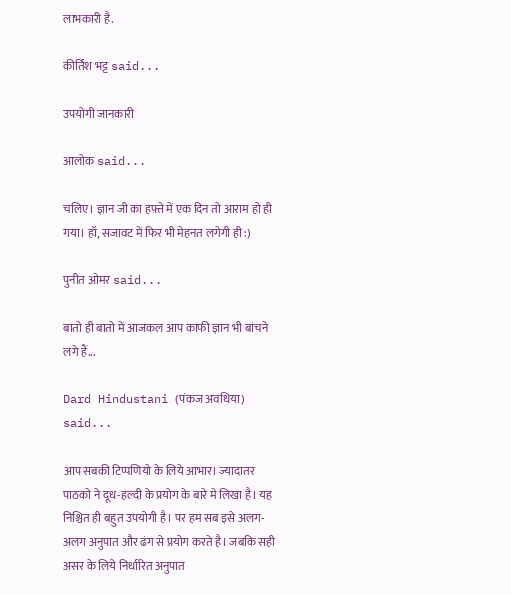लाभकारी है.

कीर्तिश भट्ट said...

उपयोगी जानकारी

आलोक said...

चलिए। ज्ञान जी का हफ़्ते में एक दिन तो आराम हो ही गया। हाँ, सजावट में फिर भी मेहनत लगेगी ही :)

पुनीत ओमर said...

बातो ही बातो में आजकल आप काफी ज्ञान भी बांचने लगे हैं...

Dard Hindustani (पंकज अवधिया) said...

आप सबकी टिप्पणियो के लिये आभार। ज्यादातर पाठको ने दूध-हल्दी के प्रयोग के बारे मे लिखा है। यह निश्चित ही बहुत उपयोगी है। पर हम सब इसे अलग-अलग अनुपात और ढंग से प्रयोग करते है। जबकि सही असर के लिये निर्धारित अनुपात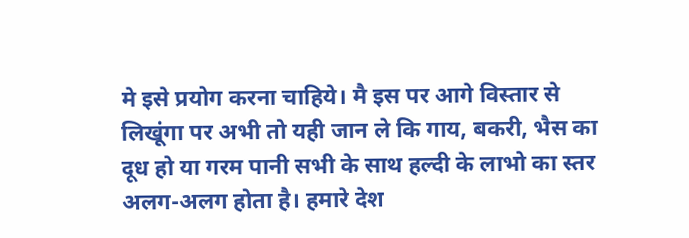मे इसे प्रयोग करना चाहिये। मै इस पर आगे विस्तार से लिखूंगा पर अभी तो यही जान ले कि गाय, बकरी, भैस का दूध हो या गरम पानी सभी के साथ हल्दी के लाभो का स्तर अलग-अलग होता है। हमारे देश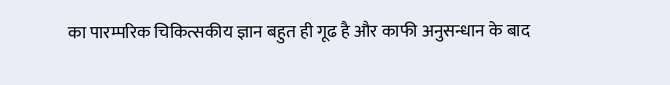का पारम्परिक चिकित्सकीय ज्ञान बहुत ही गूढ है और काफी अनुसन्धान के बाद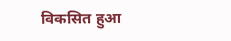विकसित हुआ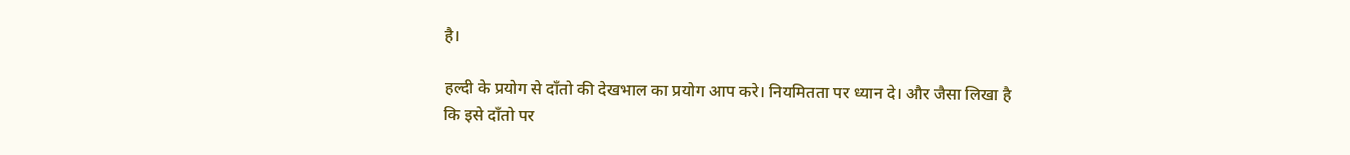है।

हल्दी के प्रयोग से दाँतो की देखभाल का प्रयोग आप करे। नियमितता पर ध्यान दे। और जैसा लिखा है कि इसे दाँतो पर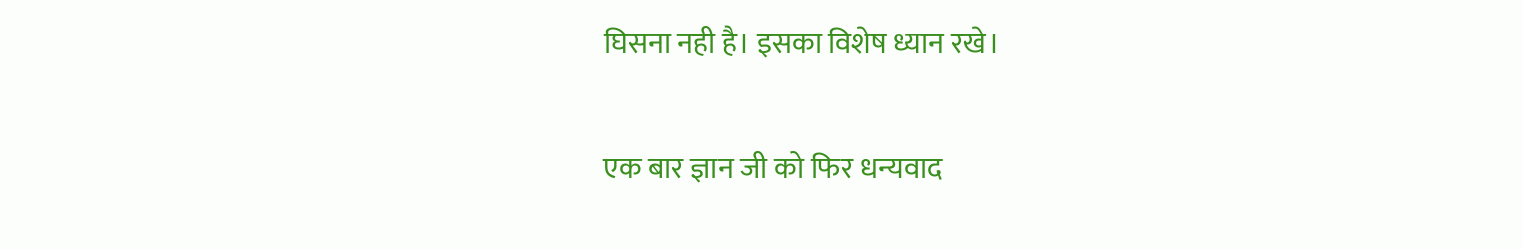घिसना नही है। इसका विशेष ध्यान रखे।

एक बार ज्ञान जी को फिर धन्यवाद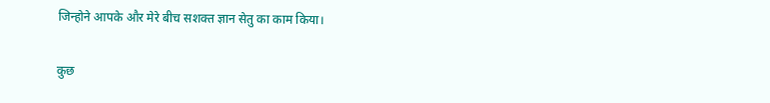जिन्होने आपके और मेरे बीच सशक्त ज्ञान सेतु का काम किया।

कुछ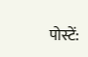पोस्टें: